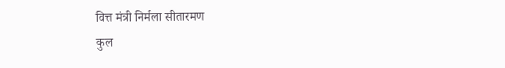वित्त मंत्री निर्मला सीतारमण
कुल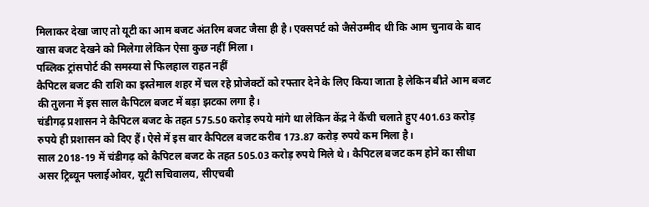मिलाकर देखा जाए तो यूटी का आम बजट अंतरिम बजट जैसा ही है। एक्सपर्ट को जैसेउम्मीद थी कि आम चुनाव के बाद खास बजट देखने को मिलेगा लेकिन ऐसा कुछ नहीं मिला।
पब्लिक ट्रांसपोर्ट की समस्या से फिलहाल राहत नहीं
कैपिटल बजट की राशि का इस्तेमाल शहर में चल रहे प्रोजेक्टों को रफ्तार देने के लिए किया जाता है लेकिन बीते आम बजट की तुलना में इस साल कैपिटल बजट में बड़ा झटका लगा है।
चंडीगढ़ प्रशासन ने कैपिटल बजट के तहत 575.50 करोड़ रुपये मांगे था लेकिन केंद्र ने कैंची चलाते हुए 401.63 करोड़ रुपये ही प्रशासन को दिए हैं। ऐसे में इस बार कैपिटल बजट करीब 173.87 करोड़ रुपये कम मिला है।
साल 2018-19 में चंडीगढ़ को कैपिटल बजट के तहत 505.03 करोड़ रुपये मिले थे। कैपिटल बजट कम होने का सीधा असर ट्रिब्यून फ्लाईओवर, यूटी सचिवालय, सीएचबी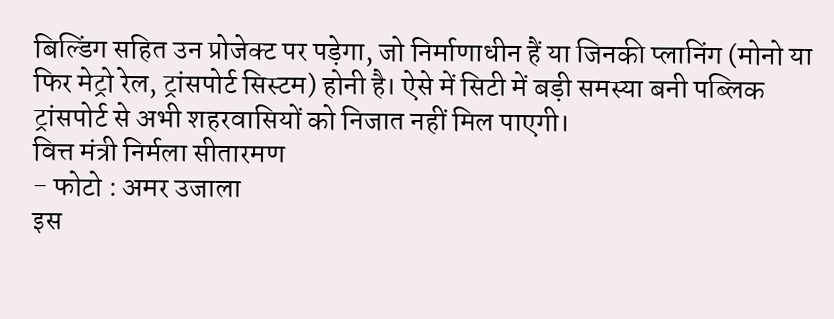बिल्डिंग सहित उन प्रोजेक्ट पर पड़ेगा, जो निर्माणाधीन हैं या जिनकी प्लानिंग (मोनो या फिर मेट्रो रेल, ट्रांसपोर्ट सिस्टम) होनी है। ऐसे में सिटी में बड़ी समस्या बनी पब्लिक ट्रांसपोर्ट से अभी शहरवासियों को निजात नहीं मिल पाएगी।
वित्त मंत्री निर्मला सीतारमण
- फोटो : अमर उजाला
इस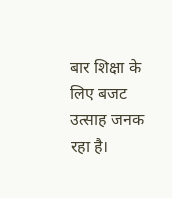बार शिक्षा के लिए बजट उत्साह जनक रहा है।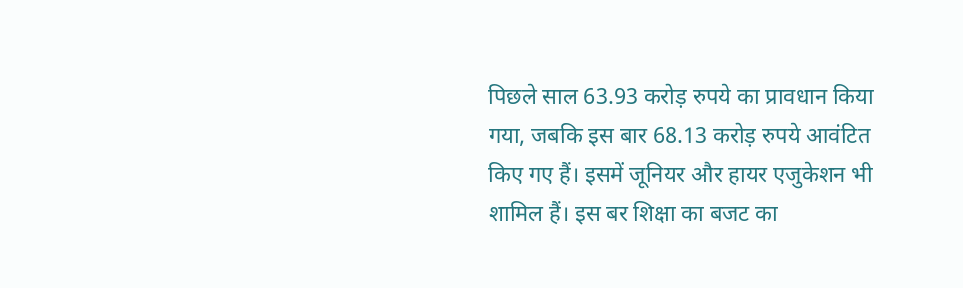पिछले साल 63.93 करोड़ रुपये का प्रावधान किया गया, जबकि इस बार 68.13 करोड़ रुपये आवंटित किए गए हैं। इसमें जूनियर और हायर एजुकेशन भी शामिल हैं। इस बर शिक्षा का बजट का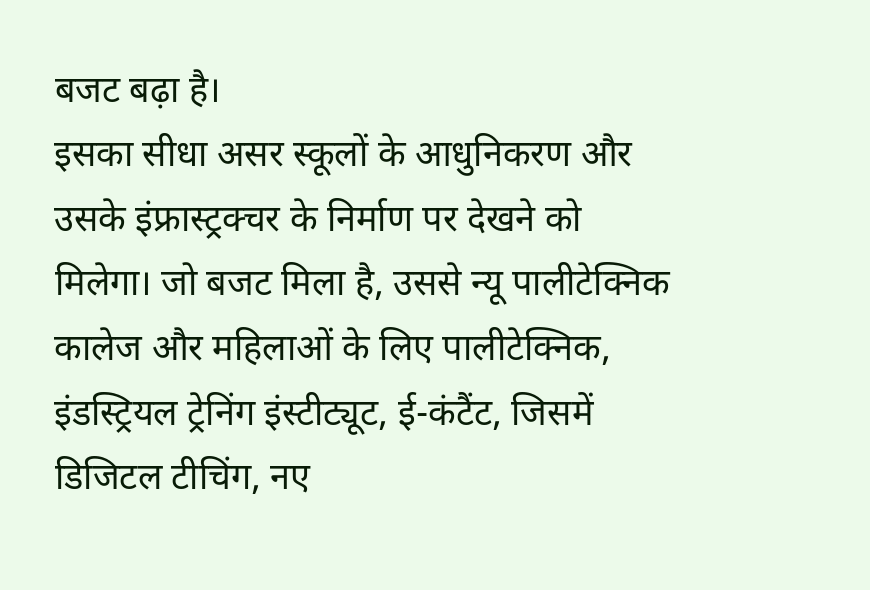बजट बढ़ा है।
इसका सीधा असर स्कूलों के आधुनिकरण और उसके इंफ्रास्ट्रक्चर के निर्माण पर देखने को मिलेगा। जो बजट मिला है, उससे न्यू पालीटेक्निक कालेज और महिलाओं के लिए पालीटेक्निक, इंडस्ट्रियल ट्रेनिंग इंस्टीट्यूट, ई-कंटैंट, जिसमें डिजिटल टीचिंग, नए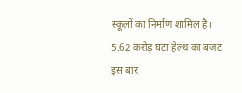स्कूलों का निर्माण शामिल है।
5.62 करोड़ घटा हेल्थ का बजट
इस बार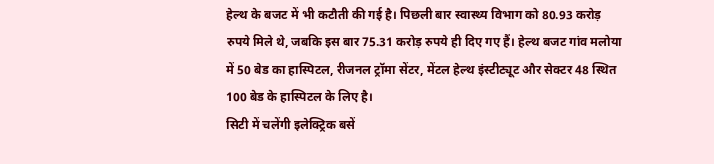हेल्थ के बजट में भी कटौती की गई है। पिछली बार स्वास्थ्य विभाग को 80.93 करोड़ रुपये मिले थे, जबकि इस बार 75.31 करोड़ रुपये ही दिए गए हैं। हेल्थ बजट गांव मलोया में 50 बेड का हास्पिटल, रीजनल ट्रॉमा सेंटर, मेंटल हेल्थ इंस्टीट्यूट और सेक्टर 48 स्थित 100 बेड के हास्पिटल के लिए है।
सिटी में चलेंगी इलेक्ट्रिक बसें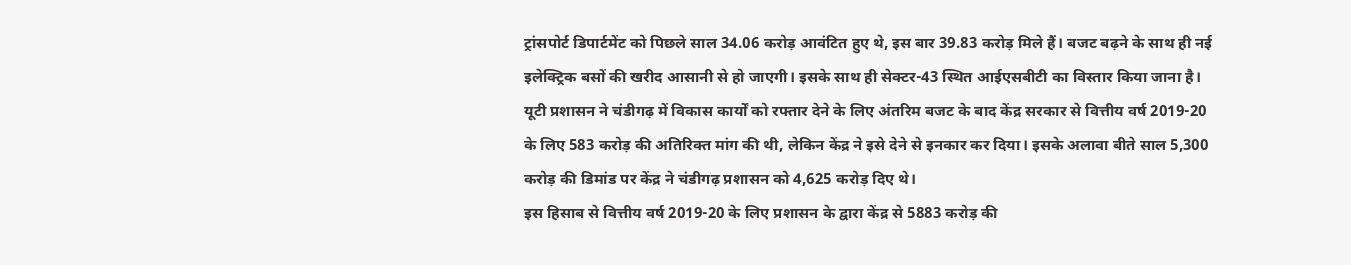ट्रांसपोर्ट डिपार्टमेंट को पिछले साल 34.06 करोड़ आवंटित हुए थे, इस बार 39.83 करोड़ मिले हैं। बजट बढ़ने के साथ ही नई इलेक्ट्रिक बसों की खरीद आसानी से हो जाएगी। इसके साथ ही सेक्टर-43 स्थित आईएसबीटी का विस्तार किया जाना है।
यूटी प्रशासन ने चंडीगढ़ में विकास कार्यों को रफ्तार देने के लिए अंतरिम बजट के बाद केंद्र सरकार से वित्तीय वर्ष 2019-20 के लिए 583 करोड़ की अतिरिक्त मांग की थी, लेकिन केंद्र ने इसे देने से इनकार कर दिया। इसके अलावा बीते साल 5,300 करोड़ की डिमांड पर केंद्र ने चंडीगढ़ प्रशासन को 4,625 करोड़ दिए थे।
इस हिसाब से वित्तीय वर्ष 2019-20 के लिए प्रशासन के द्वारा केंद्र से 5883 करोड़ की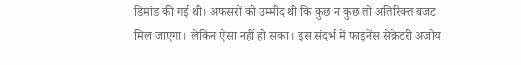डिमांड की गई थी। अफसरों को उम्मीद थी कि कुछ न कुछ तो अतिरिक्त बजट मिल जाएगा। लेकिन ऐसा नहीं हो सका। इस संदर्भ में फाइनेंस सेक्रेटरी अजोय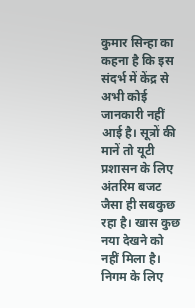कुमार सिन्हा का कहना है कि इस संदर्भ में केंद्र से अभी कोई जानकारी नहीं आई है। सूत्रों की मानें तो यूटी प्रशासन के लिए अंतरिम बजट जैसा ही सबकुछ रहा है। खास कुछ नया देखने को नहीं मिला है।
निगम के लिए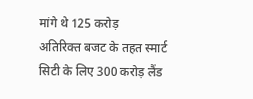मांगे थे 125 करोड़
अतिरिक्त बजट के तहत स्मार्ट सिटी के लिए 300 करोड़ लैंड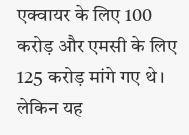एक्वायर के लिए 100 करोड़ और एमसी के लिए 125 करोड़ मांगे गए थे। लेकिन यह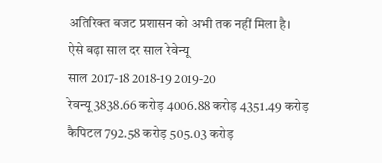अतिरिक्त बजट प्रशासन को अभी तक नहीं मिला है।
ऐसे बढ़ा साल दर साल रेवेन्यू
साल 2017-18 2018-19 2019-20
रेवन्यू 3838.66 करोड़ 4006.88 करोड़ 4351.49 करोड़
कैपिटल 792.58 करोड़ 505.03 करोड़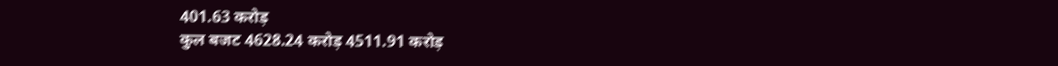401.63 करोड़
कुल बजट 4628.24 करोड़ 4511.91 करोड़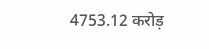4753.12 करोड़